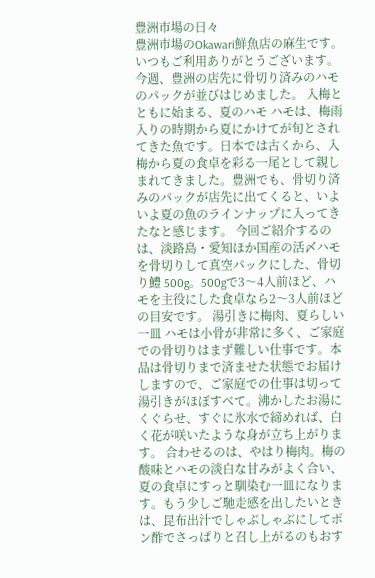豊洲市場の日々
豊洲市場のOkawari鮮魚店の麻生です。いつもご利用ありがとうございます。今週、豊洲の店先に骨切り済みのハモのパックが並びはじめました。 入梅とともに始まる、夏のハモ ハモは、梅雨入りの時期から夏にかけてが旬とされてきた魚です。日本では古くから、入梅から夏の食卓を彩る一尾として親しまれてきました。豊洲でも、骨切り済みのパックが店先に出てくると、いよいよ夏の魚のラインナップに入ってきたなと感じます。 今回ご紹介するのは、淡路島・愛知ほか国産の活〆ハモを骨切りして真空パックにした、骨切り鱧 500g。500gで3〜4人前ほど、ハモを主役にした食卓なら2〜3人前ほどの目安です。 湯引きに梅肉、夏らしい一皿 ハモは小骨が非常に多く、ご家庭での骨切りはまず難しい仕事です。本品は骨切りまで済ませた状態でお届けしますので、ご家庭での仕事は切って湯引きがほぼすべて。沸かしたお湯にくぐらせ、すぐに氷水で締めれば、白く花が咲いたような身が立ち上がります。 合わせるのは、やはり梅肉。梅の酸味とハモの淡白な甘みがよく合い、夏の食卓にすっと馴染む一皿になります。もう少しご馳走感を出したいときは、昆布出汁でしゃぶしゃぶにしてポン酢でさっぱりと召し上がるのもおす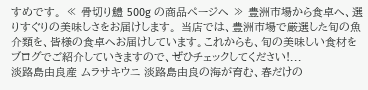すめです。 ≪ 骨切り鱧 500g の商品ページへ ≫ 豊洲市場から食卓へ、選りすぐりの美味しさをお届けします。 当店では、豊洲市場で厳選した旬の魚介類を、皆様の食卓へお届けしています。これからも、旬の美味しい食材をブログでご紹介していきますので、ぜひチェックしてください!...
淡路島由良産 ムラサキウニ 淡路島由良の海が育む、春だけの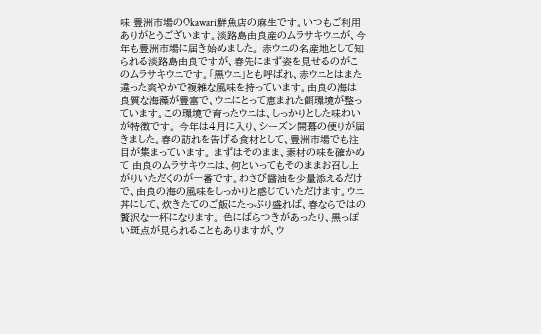味 豊洲市場のOkawari鮮魚店の麻生です。いつもご利用ありがとうございます。淡路島由良産のムラサキウニが、今年も豊洲市場に届き始めました。 赤ウニの名産地として知られる淡路島由良ですが、春先にまず姿を見せるのがこのムラサキウニです。「黒ウニ」とも呼ばれ、赤ウニとはまた違った爽やかで複雑な風味を持っています。由良の海は良質な海藻が豊富で、ウニにとって恵まれた餌環境が整っています。この環境で育ったウニは、しっかりとした味わいが特徴です。 今年は4月に入り、シーズン開幕の便りが届きました。春の訪れを告げる食材として、豊洲市場でも注目が集まっています。 まずはそのまま、素材の味を確かめて 由良のムラサキウニは、何といってもそのままお召し上がりいただくのが一番です。わさび醤油を少量添えるだけで、由良の海の風味をしっかりと感じていただけます。ウニ丼にして、炊きたてのご飯にたっぷり盛れば、春ならではの贅沢な一杯になります。 色にばらつきがあったり、黒っぽい斑点が見られることもありますが、ウ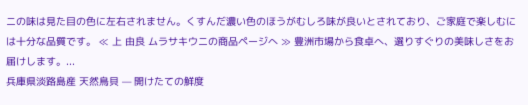ニの味は見た目の色に左右されません。くすんだ濃い色のほうがむしろ味が良いとされており、ご家庭で楽しむには十分な品質です。 ≪ 上 由良 ムラサキウニの商品ページへ ≫ 豊洲市場から食卓へ、選りすぐりの美味しさをお届けします。...
兵庫県淡路島産 天然鳥貝 — 開けたての鮮度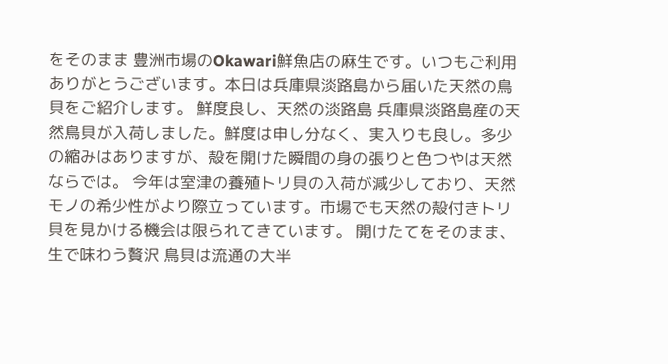をそのまま 豊洲市場のOkawari鮮魚店の麻生です。いつもご利用ありがとうございます。本日は兵庫県淡路島から届いた天然の鳥貝をご紹介します。 鮮度良し、天然の淡路島 兵庫県淡路島産の天然鳥貝が入荷しました。鮮度は申し分なく、実入りも良し。多少の縮みはありますが、殻を開けた瞬間の身の張りと色つやは天然ならでは。 今年は室津の養殖トリ貝の入荷が減少しており、天然モノの希少性がより際立っています。市場でも天然の殻付きトリ貝を見かける機会は限られてきています。 開けたてをそのまま、生で味わう贅沢 鳥貝は流通の大半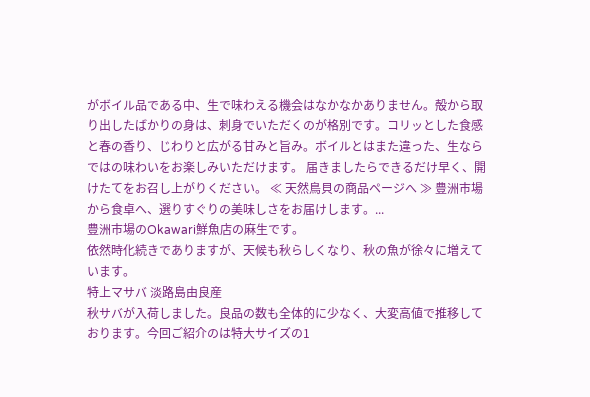がボイル品である中、生で味わえる機会はなかなかありません。殻から取り出したばかりの身は、刺身でいただくのが格別です。コリッとした食感と春の香り、じわりと広がる甘みと旨み。ボイルとはまた違った、生ならではの味わいをお楽しみいただけます。 届きましたらできるだけ早く、開けたてをお召し上がりください。 ≪ 天然鳥貝の商品ページへ ≫ 豊洲市場から食卓へ、選りすぐりの美味しさをお届けします。...
豊洲市場のOkawari鮮魚店の麻生です。
依然時化続きでありますが、天候も秋らしくなり、秋の魚が徐々に増えています。
特上マサバ 淡路島由良産
秋サバが入荷しました。良品の数も全体的に少なく、大変高値で推移しております。今回ご紹介のは特大サイズの1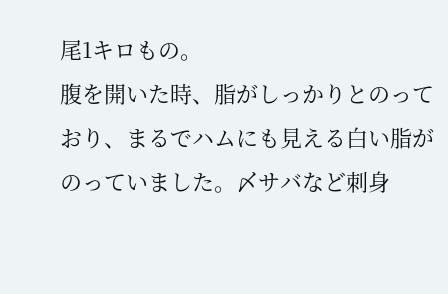尾1キロもの。
腹を開いた時、脂がしっかりとのっており、まるでハムにも見える白い脂がのっていました。〆サバなど刺身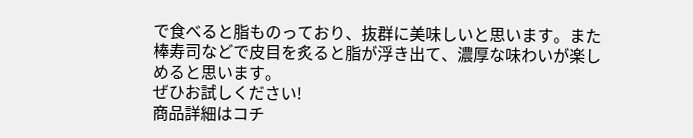で食べると脂ものっており、抜群に美味しいと思います。また棒寿司などで皮目を炙ると脂が浮き出て、濃厚な味わいが楽しめると思います。
ぜひお試しください!
商品詳細はコチ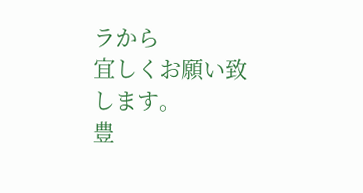ラから
宜しくお願い致します。
豊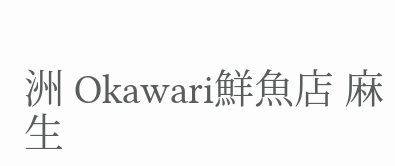洲 Okawari鮮魚店 麻生